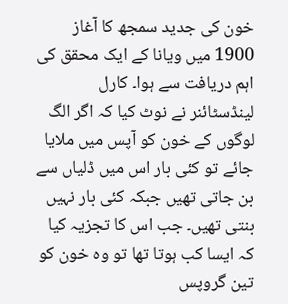خون کی جدید سمجھ کا آغاز 1900 میں ویانا کے ایک محقق کی اہم دریافت سے ہوا۔ کارل لینڈسٹائنر نے نوٹ کیا کہ اگر الگ لوگوں کے خون کو آپس میں ملایا جائے تو کئی بار اس میں ڈلیاں سے بن جاتی تھیں جبکہ کئی بار نہیں بنتی تھیں۔ جب اس کا تجزیہ کیا کہ ایسا کب ہوتا تھا تو وہ خون کو تین گروپس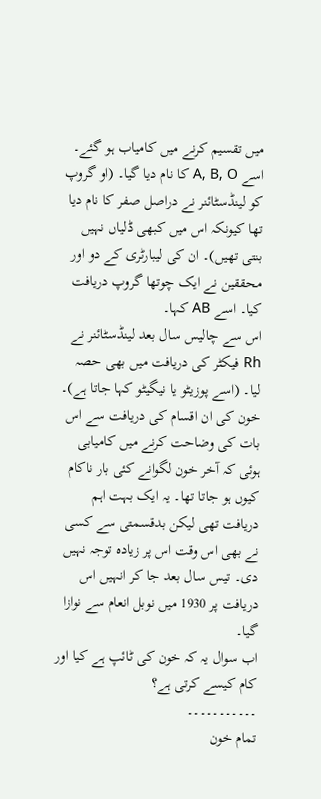میں تقسیم کرنے میں کامیاب ہو گئے۔ اسے A, B, O کا نام دیا گیا۔ (او گروپ کو لینڈسٹائنر نے دراصل صفر کا نام دیا تھا کیونکہ اس میں کبھی ڈلیاں نہیں بنتی تھیں)۔ ان کی لیبارٹری کے دو اور محققین نے ایک چوتھا گروپ دریافت کیا۔ اسے AB کہا۔
اس سے چالیس سال بعد لینڈسٹائنر نے Rh فیکٹر کی دریافت میں بھی حصہ لیا۔ (اسے پوزیٹو یا نیگیٹو کہا جاتا ہے)۔ خون کی ان اقسام کی دریافت سے اس بات کی وضاحت کرنے میں کامیابی ہوئی کہ آخر خون لگوانے کئی بار ناکام کیوں ہو جاتا تھا۔ یہ ایک بہت اہم دریافت تھی لیکن بدقسمتی سے کسی نے بھی اس وقت اس پر زیادہ توجہ نہیں دی۔ تیس سال بعد جا کر انہیں اس دریافت پر 1930 میں نوبل انعام سے نوازا گیا۔
اب سوال یہ کہ خون کی ٹائپ ہے کیا اور کام کیسے کرتی ہے؟
۔۔۔۔۔۔۔۔۔۔۔
تمام خون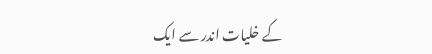کے خلیات اندر سے ایک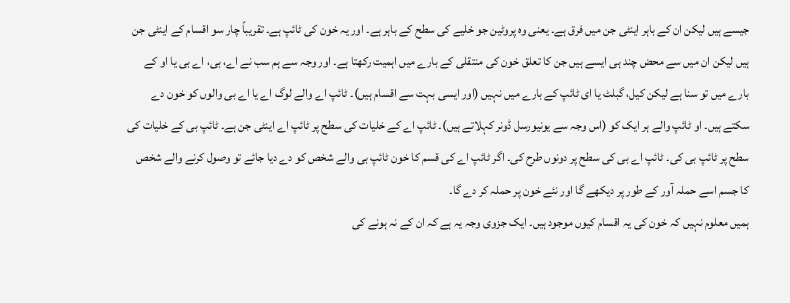جیسے ہیں لیکن ان کے باہر اینٹی جن میں فرق ہے۔ یعنی وہ پروٹین جو خلیے کی سطح کے باہر ہے۔ اور یہ خون کی ٹائپ ہے۔ تقریباً چار سو اقسام کے اینٹی جن ہیں لیکن ان میں سے محض چند ہی ایسے ہیں جن کا تعلق خون کی منتقلی کے بارے میں اہمیت رکھتا ہے۔ اور وجہ سے ہم سب نے اے، بی، اے بی یا او کے بارے میں تو سنا ہے لیکن کیل، گبلٹ یا ای ٹائپ کے بارے میں نہیں (اور ایسی بہت سے اقسام ہیں)۔ ٹائپ اے والے لوگ اے یا اے بی والوں کو خون دے سکتے ہیں۔ او ٹائپ والے ہر ایک کو (اس وجہ سے یونیورسل ڈونر کہلاتے ہیں)۔ ٹائپ اے کے خلیات کی سطح پر ٹائپ اے اینٹی جن ہے۔ ٹائپ بی کے خلیات کی سطح پر ٹائپ بی کی۔ ٹائپ اے بی کی سطح پر دونوں طرح کی۔ اگر ٹائپ اے کی قسم کا خون ٹائپ بی والے شخص کو دے دیا جائے تو وصول کرنے والے شخص کا جسم اسے حملہ آور کے طور پر دیکھے گا اور نئے خون پر حملہ کر دے گا۔
ہمیں معلوم نہیں کہ خون کی یہ اقسام کیوں موجود ہیں۔ ایک جزوی وجہ یہ ہے کہ ان کے نہ ہونے کی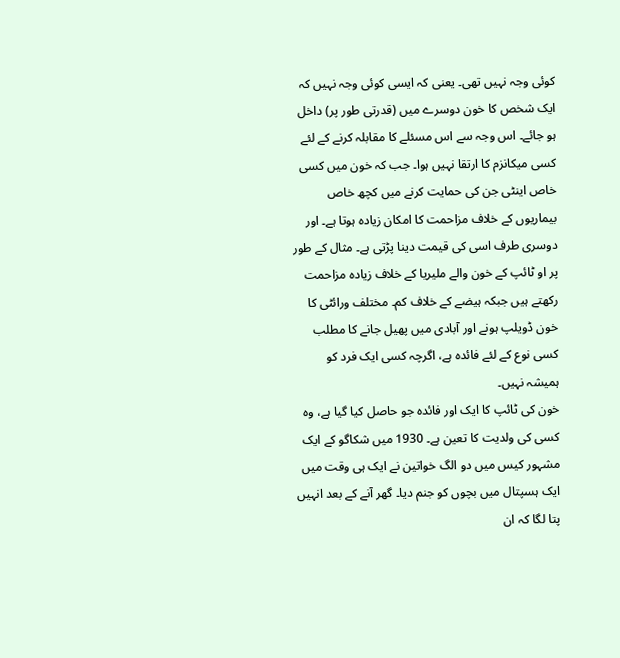کوئی وجہ نہیں تھی۔ یعنی کہ ایسی کوئی وجہ نہیں کہ ایک شخص کا خون دوسرے میں (قدرتی طور پر) داخل ہو جائے۔ اس وجہ سے اس مسئلے کا مقابلہ کرنے کے لئے کسی میکانزم کا ارتقا نہیں ہوا۔ جب کہ خون میں کسی خاص اینٹی جن کی حمایت کرنے میں کچھ خاص بیماریوں کے خلاف مزاحمت کا امکان زیادہ ہوتا ہے۔ اور دوسری طرف اسی کی قیمت دینا پڑتی ہے۔ مثال کے طور پر او ٹائپ کے خون والے ملیریا کے خلاف زیادہ مزاحمت رکھتے ہیں جبکہ ہیضے کے خلاف کم۔ مختلف ورائٹی کا خون ڈویلپ ہونے اور آبادی میں پھیل جانے کا مطلب کسی نوع کے لئے فائدہ ہے، اگرچہ کسی ایک فرد کو ہمیشہ نہیں۔
خون کی ٹائپ کا ایک اور فائدہ جو حاصل کیا گیا ہے، وہ کسی کی ولدیت کا تعین ہے۔ 1930 میں شکاگو کے ایک مشہور کیس میں دو الگ خواتین نے ایک ہی وقت میں ایک ہسپتال میں بچوں کو جنم دیا۔ گھر آنے کے بعد انہیں پتا لگا کہ ان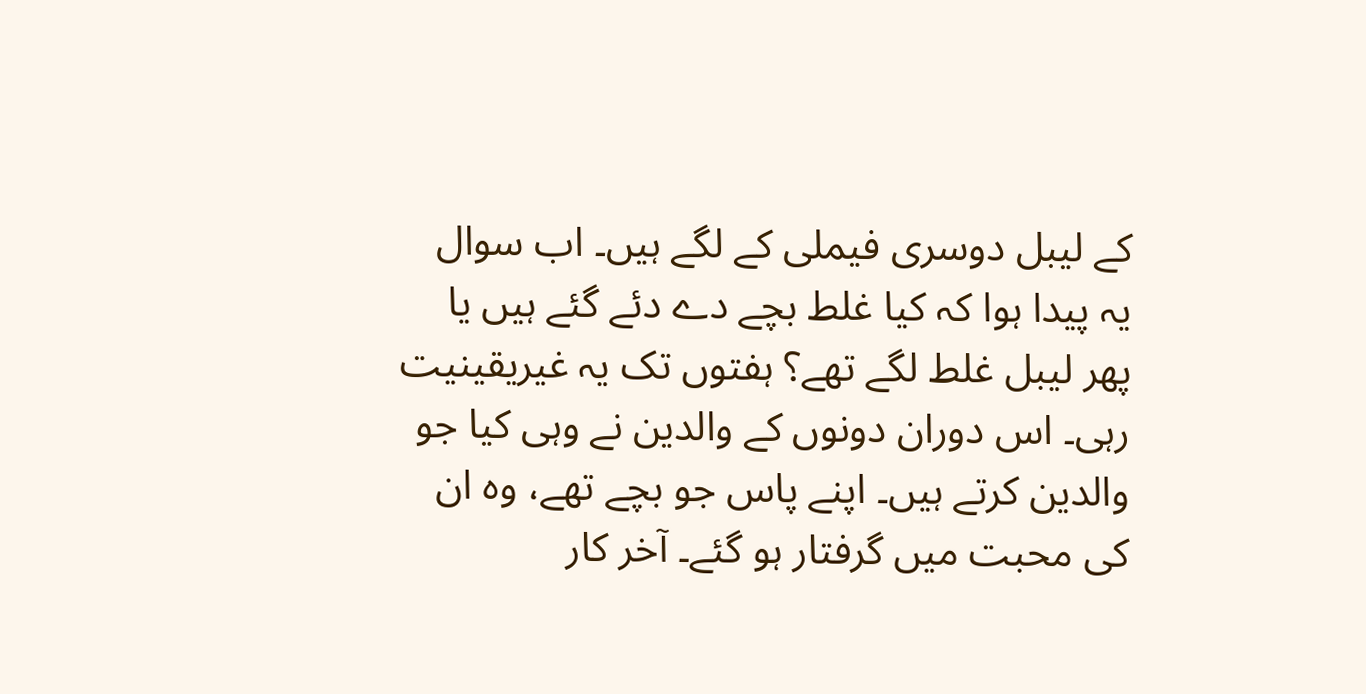کے لیبل دوسری فیملی کے لگے ہیں۔ اب سوال یہ پیدا ہوا کہ کیا غلط بچے دے دئے گئے ہیں یا پھر لیبل غلط لگے تھے؟ ہفتوں تک یہ غیریقینیت رہی۔ اس دوران دونوں کے والدین نے وہی کیا جو والدین کرتے ہیں۔ اپنے پاس جو بچے تھے، وہ ان کی محبت میں گرفتار ہو گئے۔ آخر کار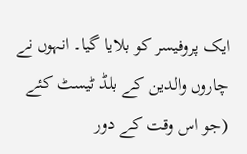ایک پروفیسر کو بلایا گیا۔ انہوں نے چاروں والدین کے بلڈ ٹیسٹ کئے (جو اس وقت کے دور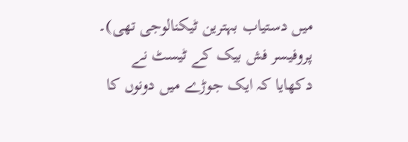میں دستیاب بہترین ٹیکنالوجی تھی)۔ پروفیسر فش بیک کے ٹیسٹ نے دکھایا کہ ایک جوڑے میں دونوں کا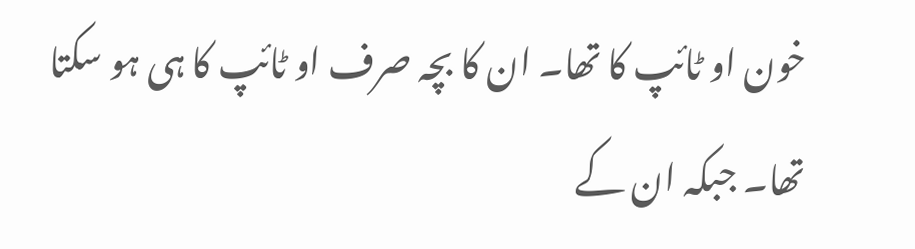خون او ٹائپ کا تھا۔ ان کا بچہ صرف او ٹائپ کا ہی ہو سکتا تھا۔ جبکہ ان کے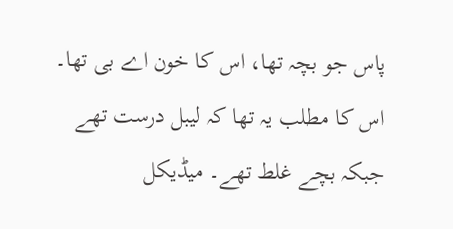پاس جو بچہ تھا، اس کا خون اے بی تھا۔ اس کا مطلب یہ تھا کہ لیبل درست تھے جبکہ بچے غلط تھے۔ میڈیکل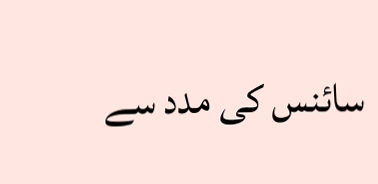سائنس کی مدد سے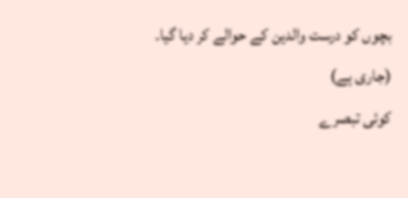بچوں کو درست والدین کے حوالے کر دیا گیا۔
(جاری ہے)
کوئی تبصرے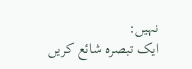نہیں:
ایک تبصرہ شائع کریں